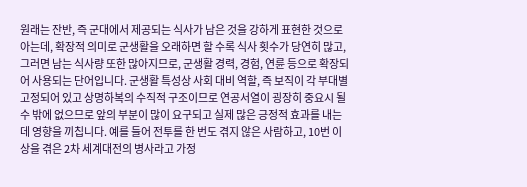원래는 잔반, 즉 군대에서 제공되는 식사가 남은 것을 강하게 표현한 것으로 아는데, 확장적 의미로 군생활을 오래하면 할 수록 식사 횟수가 당연히 많고, 그러면 남는 식사량 또한 많아지므로, 군생활 경력, 경험, 연륜 등으로 확장되어 사용되는 단어입니다. 군생활 특성상 사회 대비 역할, 즉 보직이 각 부대별 고정되어 있고 상명하복의 수직적 구조이므로 연공서열이 굉장히 중요시 될 수 밖에 없으므로 앞의 부분이 많이 요구되고 실제 많은 긍정적 효과를 내는데 영향을 끼칩니다. 예를 들어 전투를 한 번도 겪지 않은 사람하고, 10번 이상을 겪은 2차 세계대전의 병사라고 가정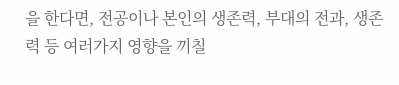을 한다면, 전공이나 본인의 생존력, 부대의 전과, 생존력 등 여러가지 영향을 끼칠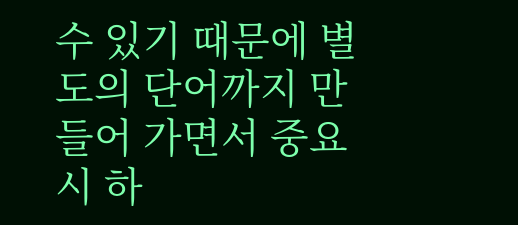수 있기 때문에 별도의 단어까지 만들어 가면서 중요시 하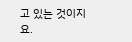고 있는 것이지요.